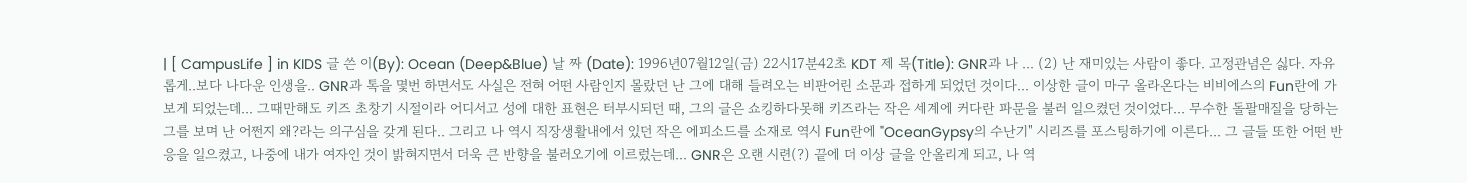| [ CampusLife ] in KIDS 글 쓴 이(By): Ocean (Deep&Blue) 날 짜 (Date): 1996년07월12일(금) 22시17분42초 KDT 제 목(Title): GNR과 나 ... (2) 난 재미있는 사람이 좋다. 고정관념은 싫다. 자유롭게..보다 나다운 인생을.. GNR과 톡을 몇번 하면서도 사실은 전혀 어떤 사람인지 몰랐던 난 그에 대해 들려오는 비판어린 소문과 접하게 되었던 것이다... 이상한 글이 마구 올라온다는 비비에스의 Fun란에 가보게 되었는데... 그때만해도 키즈 초창기 시절이라 어디서고 성에 대한 표현은 터부시되던 때, 그의 글은 쇼킹하다못해 키즈라는 작은 세계에 커다란 파문을 불러 일으켰던 것이었다... 무수한 돌팔매질을 당하는 그를 보며 난 어쩐지 왜?라는 의구심을 갖게 된다.. 그리고 나 역시 직장생활내에서 있던 작은 에피소드를 소재로 역시 Fun란에 "OceanGypsy의 수난기" 시리즈를 포스팅하기에 이른다... 그 글들 또한 어떤 반응을 일으켰고, 나중에 내가 여자인 것이 밝혀지면서 더욱 큰 반향을 불러오기에 이르렀는데... GNR은 오랜 시련(?) 끝에 더 이상 글을 안올리게 되고, 나 역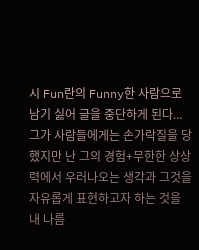시 Fun란의 Funny한 사람으로 남기 싫어 글을 중단하게 된다... 그가 사람들에게는 손가락질을 당했지만 난 그의 경험+무한한 상상력에서 우러나오는 생각과 그것을 자유롭게 표현하고자 하는 것을 내 나름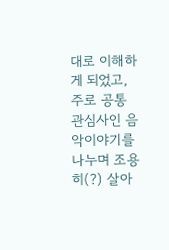대로 이해하게 되었고, 주로 공통 관심사인 음악이야기를 나누며 조용히(?) 살아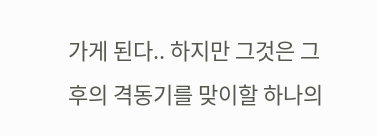가게 된다.. 하지만 그것은 그 후의 격동기를 맞이할 하나의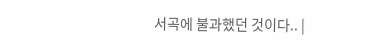서곡에 불과했던 것이다.. |